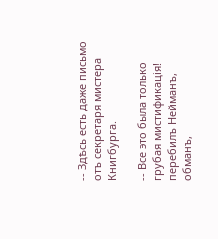-- Здѣсь есть даже письмо отъ секретаря мистера Книгбурга.

-- Все это была только грубая мистификація! перебилъ Нейманъ, обманъ,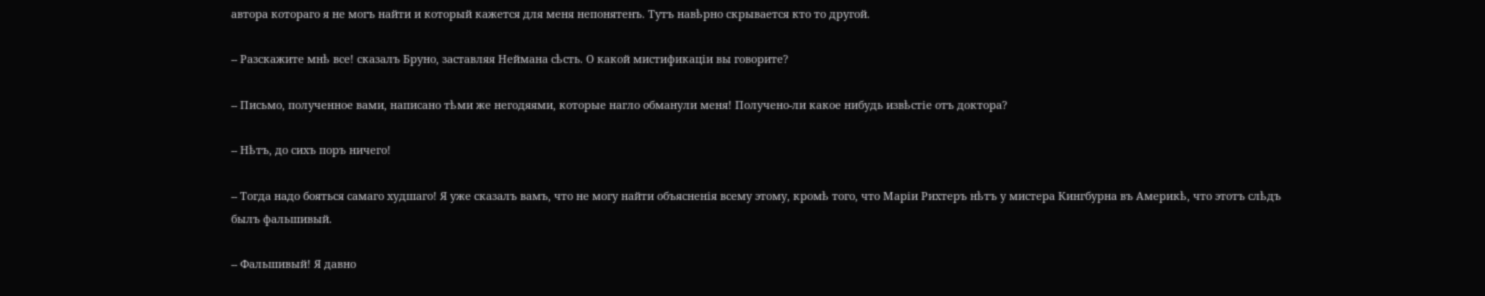автора котораго я не могъ найти и который кажется для меня непонятенъ. Тутъ навѣрно скрывается кто то другой.

-- Разскажите мнѣ все! сказалъ Бруно, заставляя Неймана сѣсть. О какой мистификаціи вы говорите?

-- Письмо, полученное вами, написано тѣми же негодяями, которые нагло обманули меня! Получено-ли какое нибудь извѣстіе отъ доктора?

-- Нѣтъ, до сихъ поръ ничего!

-- Тогда надо бояться самаго худшаго! Я уже сказалъ вамъ, что не могу найти объясненія всему этому, кромѣ того, что Маріи Рихтеръ нѣтъ у мистера Кингбурна въ Америкѣ, что этотъ слѣдъ былъ фальшивый.

-- Фальшивый! Я давно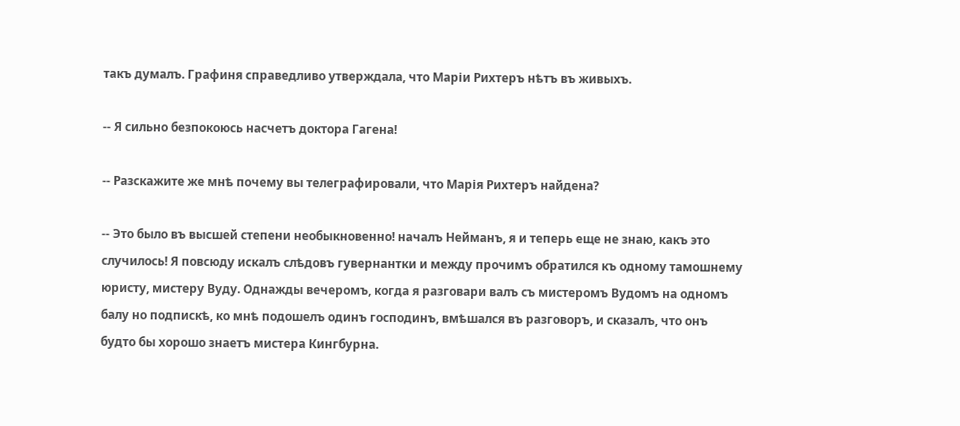такъ думалъ. Графиня справедливо утверждала, что Маріи Рихтеръ нѣтъ въ живыхъ.

-- Я сильно безпокоюсь насчетъ доктора Гагена!

-- Разскажите же мнѣ почему вы телеграфировали, что Марія Рихтеръ найдена?

-- Это было въ высшей степени необыкновенно! началъ Нейманъ, я и теперь еще не знаю, какъ это случилось! Я повсюду искалъ слѣдовъ гувернантки и между прочимъ обратился къ одному тамошнему юристу, мистеру Вуду. Однажды вечеромъ, когда я разговари валъ съ мистеромъ Вудомъ на одномъ балу но подпискѣ, ко мнѣ подошелъ одинъ господинъ, вмѣшался въ разговоръ, и сказалъ, что онъ будто бы хорошо знаетъ мистера Кингбурна.